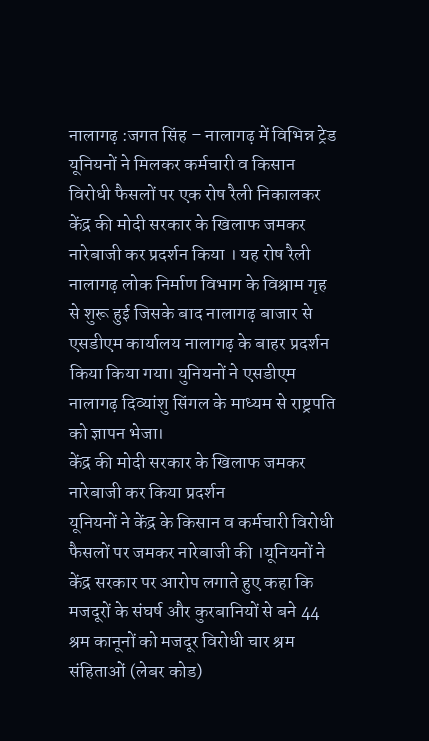नालागढ़ :जगत सिंह – नालागढ़ में विभिन्न ट्रेड यूनियनों ने मिलकर कर्मचारी व किसान विरोधी फैसलों पर एक रोष रैली निकालकर केंद्र की मोदी सरकार के खिलाफ जमकर नारेबाजी कर प्रदर्शन किया । यह रोष रैली नालागढ़ लोक निर्माण विभाग के विश्राम गृह से शुरू हुई जिसके बाद नालागढ़ बाजार से एसडीएम कार्यालय नालागढ़ के बाहर प्रदर्शन किया किया गया। युनियनों ने एसडीएम नालागढ़ दिव्यांशु सिंगल के माध्यम से राष्ट्रपति को ज्ञापन भेजा।
केंद्र की मोदी सरकार के खिलाफ जमकर नारेबाजी कर किया प्रदर्शन
यूनियनों ने केंद्र के किसान व कर्मचारी विरोधी फैसलों पर जमकर नारेबाजी की ।यूनियनों ने केंद्र सरकार पर आरोप लगाते हुए कहा कि मजदूरों के संघर्ष और कुरबानियों से बने 44 श्रम कानूनों को मजदूर विरोधी चार श्रम संहिताओं (लेबर कोड)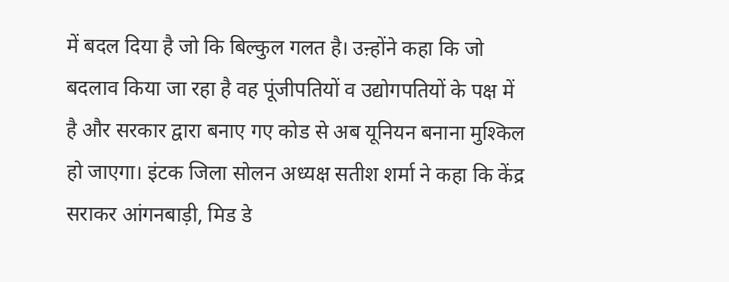में बदल दिया है जो कि बिल्कुल गलत है। उऩ्होंने कहा कि जो बदलाव किया जा रहा है वह पूंजीपतियों व उद्योगपतियों के पक्ष में है और सरकार द्वारा बनाए गए कोड से अब यूनियन बनाना मुश्किल हो जाएगा। इंटक जिला सोलन अध्यक्ष सतीश शर्मा ने कहा कि केंद्र सराकर आंगनबाड़ी, मिड डे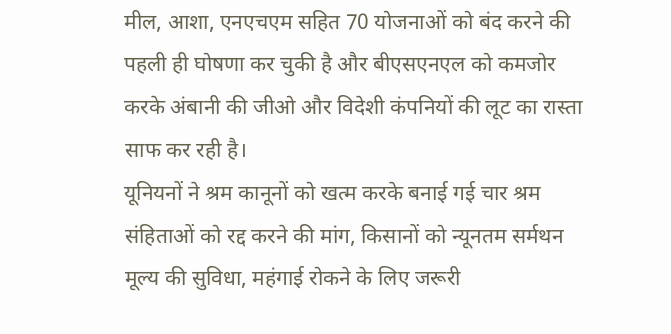मील, आशा, एनएचएम सहित 70 योजनाओं को बंद करने की पहली ही घोषणा कर चुकी है और बीएसएनएल को कमजोर करके अंबानी की जीओ और विदेशी कंपनियों की लूट का रास्ता साफ कर रही है।
यूनियनों ने श्रम कानूनों को खत्म करके बनाई गई चार श्रम संहिताओं को रद्द करने की मांग, किसानों को न्यूनतम सर्मथन मूल्य की सुविधा, महंगाई रोकने के लिए जरूरी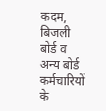कदम, बिजली बोर्ड व अन्य बोर्ड कर्मचारियों के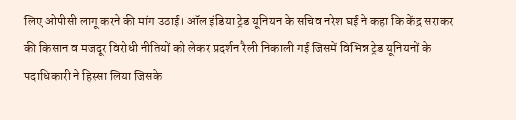लिए ओपीसी लागू करने की मांग उठाई। ऑल इंडिया ट्रेड यूनियन के सचिव नरेश घई ने कहा कि केंद्र सराकर की किसान व मजदूर विरोधी नीतियों को लेकर प्रदर्शन रैली निकाली गई जिसमें विभिन्न ट्रेड यूनियनों के पदाधिकारी ने हिस्सा लिया जिसके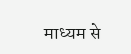माध्यम से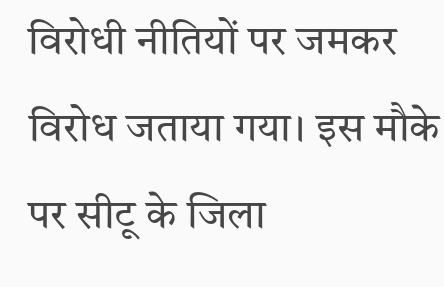विरोधी नीतियों पर जमकर विरोध जताया गया। इस मौके पर सीटू के जिला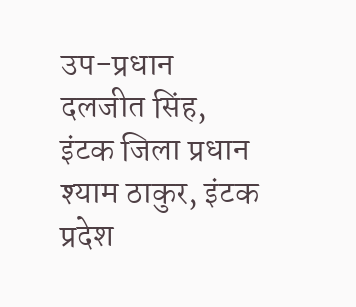उप-प्रधान दलजीत सिंह, इंटक जिला प्रधान श्याम ठाकुर, इंटक प्रदेश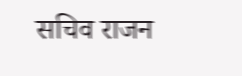सचिव राजन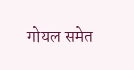गोयल समेत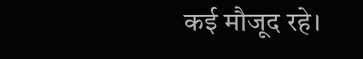कई मौजूद रहे।